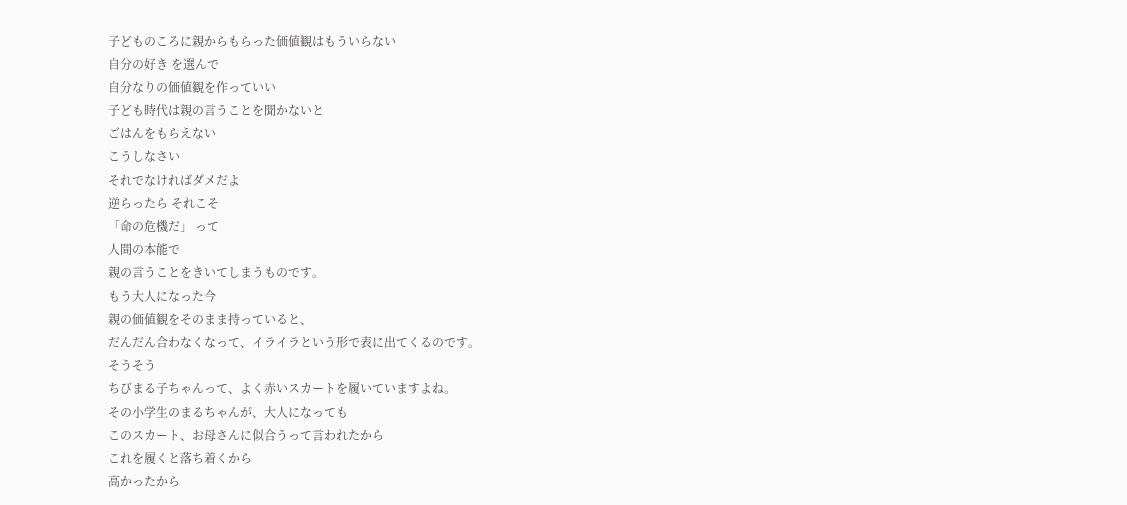子どものころに親からもらった価値観はもういらない
自分の好き を選んで
自分なりの価値観を作っていい
子ども時代は親の言うことを聞かないと
ごはんをもらえない
こうしなさい
それでなければダメだよ
逆らったら それこそ
「命の危機だ」 って
人間の本能で
親の言うことをきいてしまうものです。
もう大人になった今
親の価値観をそのまま持っていると、
だんだん合わなくなって、イライラという形で表に出てくるのです。
そうそう
ちびまる子ちゃんって、よく赤いスカートを履いていますよね。
その小学生のまるちゃんが、大人になっても
このスカート、お母さんに似合うって言われたから
これを履くと落ち着くから
高かったから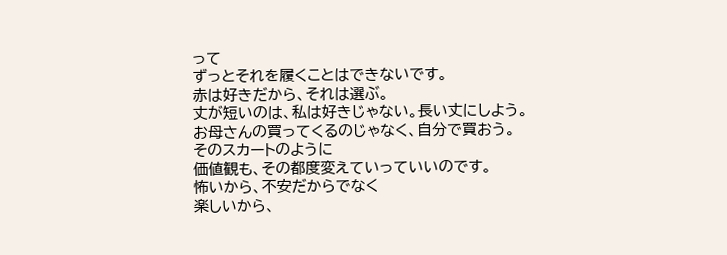って
ずっとそれを履くことはできないです。
赤は好きだから、それは選ぶ。
丈が短いのは、私は好きじゃない。長い丈にしよう。
お母さんの買ってくるのじゃなく、自分で買おう。
そのスカートのように
価値観も、その都度変えていっていいのです。
怖いから、不安だからでなく
楽しいから、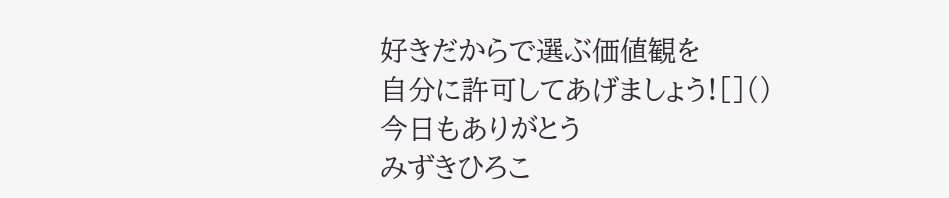好きだからで選ぶ価値観を
自分に許可してあげましょう![]()
今日もありがとう
みずきひろこ